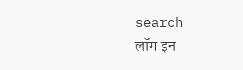search
लॉग इन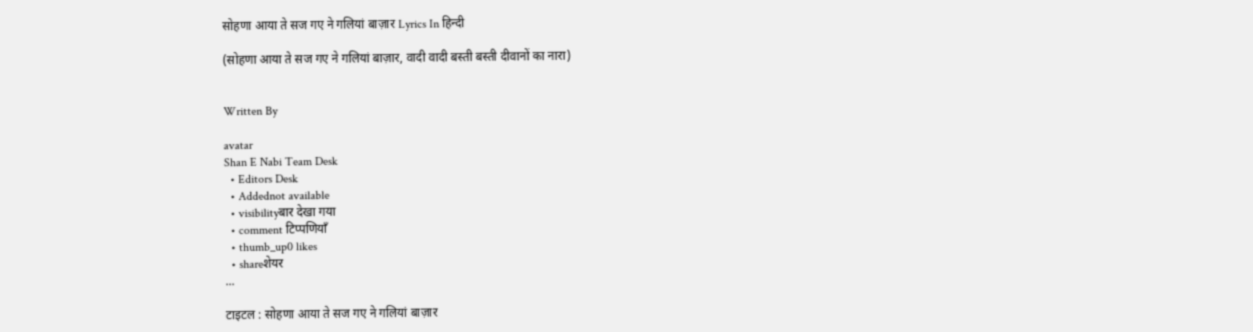सोहणा आया ते सज गए ने गलियां बाज़ार Lyrics In हिन्दी

(सोहणा आया ते सज गए ने गलियां बाज़ार, वादी वादी बस्ती बस्ती दीवानों का नारा)


Written By

avatar
Shan E Nabi Team Desk
  • Editors Desk
  • Addednot available
  • visibilityबार देखा गया
  • comment टिप्पणियाँ
  • thumb_up0 likes
  • shareशेयर
...

टाइटल : सोहणा आया ते सज गए ने गलियां बाज़ार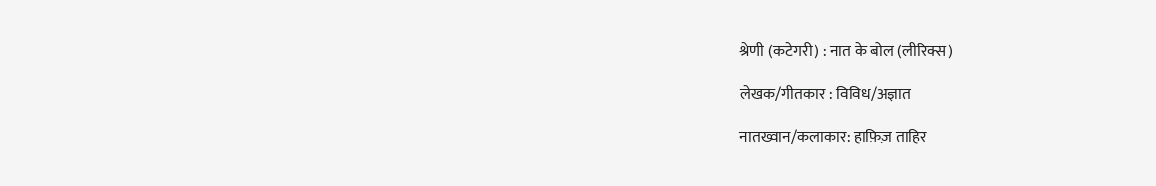श्रेणी (कटेगरी) : नात के बोल (लीरिक्स)

लेखक/गीतकार : विविध/अज्ञात

नातख्वान/कलाकार: हाफ़िज़ ताहिर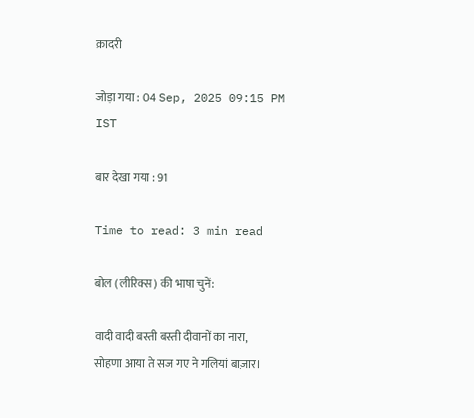क़ादरी

जोड़ा गया : 04 Sep, 2025 09:15 PM IST

बार देखा गया : 91

Time to read: 3 min read

बोल (लीरिक्स) की भाषा चुनें:

वादी वादी बस्ती बस्ती दीवानों का नारा,
सोहणा आया ते सज गए ने गलियां बाज़ार।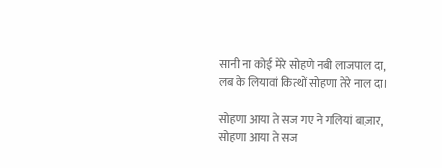सानी ना कोई मेरे सोहणे नबी लाजपाल दा,
लब के लियावां कित्थों सोहणा तेरे नाल दा।

सोहणा आया ते सज गए ने गलियां बाज़ार,
सोहणा आया ते सज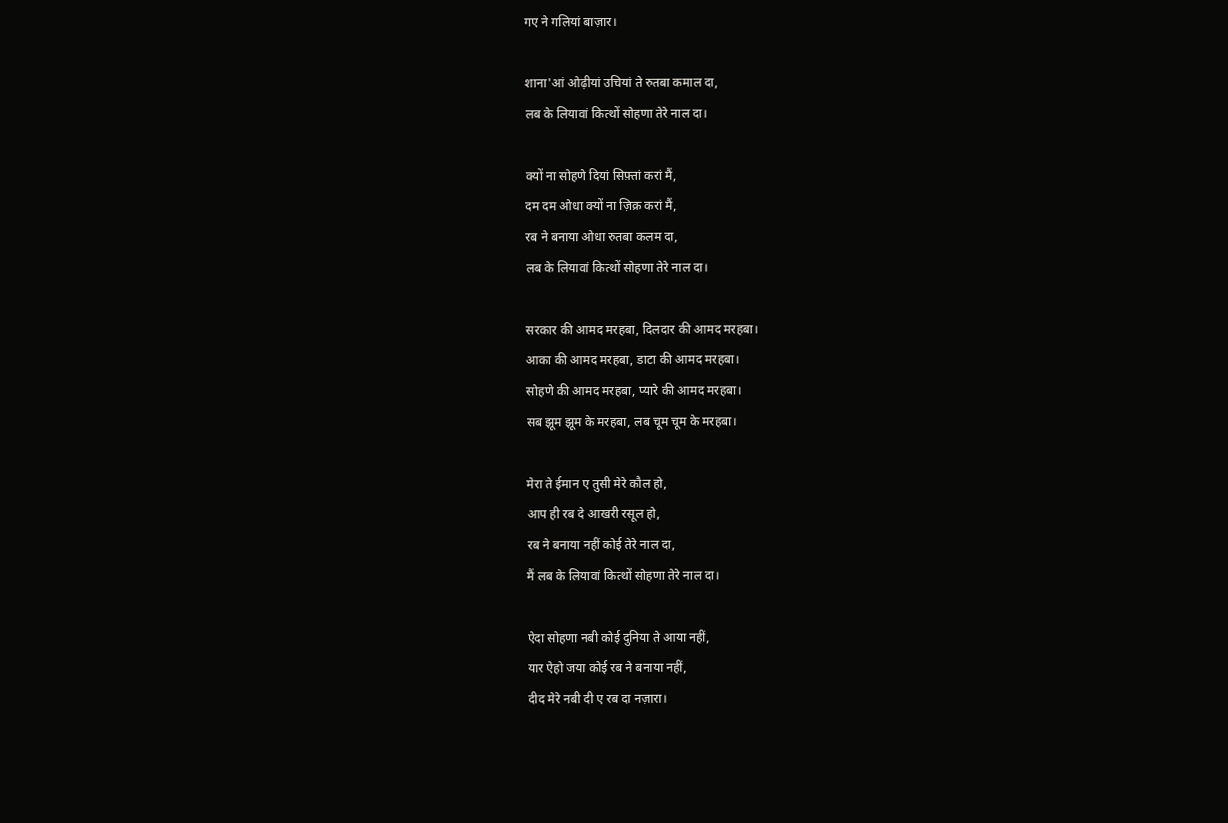गए ने गलियां बाज़ार।

शाना'आं ओढ़ीयां उचियां ते रुतबा कमाल दा,
लब के लियावां कित्थों सोहणा तेरे नाल दा।

क्यों ना सोहणे दियां सिफ़्तां करां मैं,
दम दम ओधा क्यों ना ज़िक्र करां मैं,
रब ने बनाया ओधा रुतबा कलम दा,
लब के लियावां कित्थों सोहणा तेरे नाल दा।

सरकार की आमद मरहबा, दिलदार की आमद मरहबा।
आका की आमद मरहबा, डाटा की आमद मरहबा।
सोहणे की आमद मरहबा, प्यारे की आमद मरहबा।
सब झूम झूम के मरहबा, लब चूम चूम के मरहबा।

मेरा ते ईमान ए तुसी मेरे कौल हो,
आप ही रब दे आखरी रसूल हो,
रब ने बनाया नहीं कोई तेरे नाल दा,
मैं लब के लियावां कित्थों सोहणा तेरे नाल दा।

ऐदा सोहणा नबी कोई दुनिया ते आया नहीं,
यार ऐहो जया कोई रब ने बनाया नहीं,
दीद मेरे नबी दी ए रब दा नज़ारा।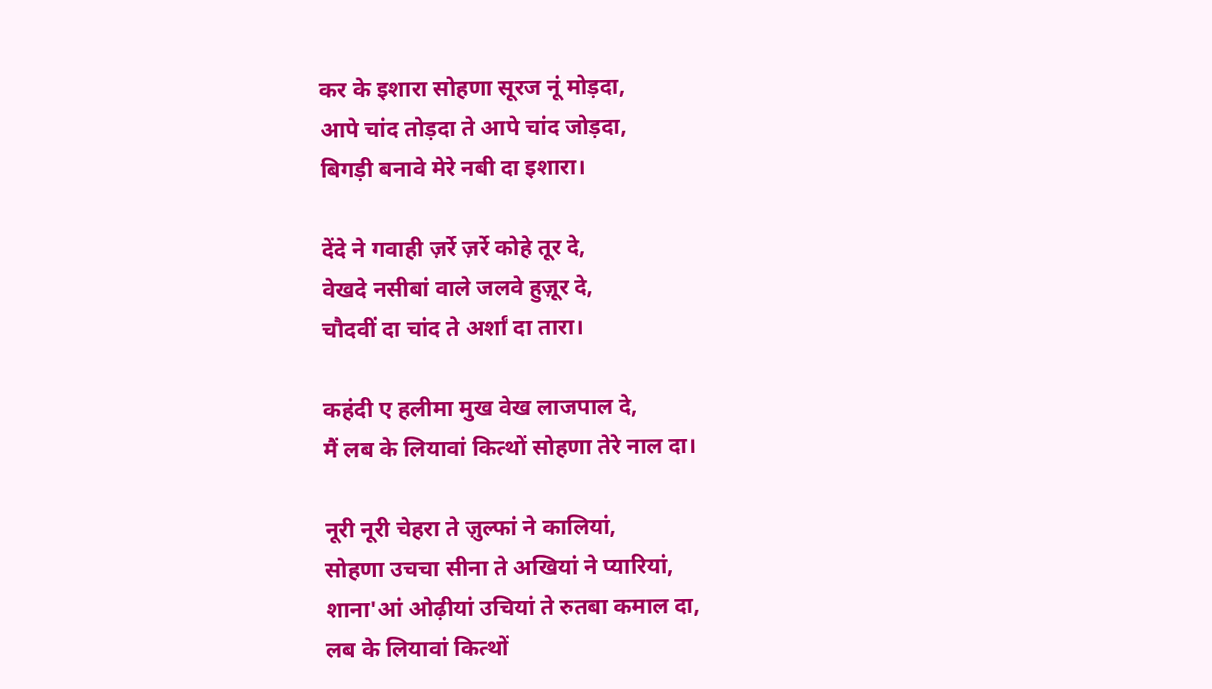कर के इशारा सोहणा सूरज नूं मोड़दा,
आपे चांद तोड़दा ते आपे चांद जोड़दा,
बिगड़ी बनावे मेरे नबी दा इशारा।

देंदे ने गवाही ज़र्रे ज़र्रे कोहे तूर दे,
वेखदे नसीबां वाले जलवे हुज़ूर दे,
चौदवीं दा चांद ते अर्शां दा तारा।

कहंदी ए हलीमा मुख वेख लाजपाल दे,
मैं लब के लियावां कित्थों सोहणा तेरे नाल दा।

नूरी नूरी चेहरा ते ज़ुल्फां ने कालियां,
सोहणा उचचा सीना ते अखियां ने प्यारियां,
शाना'आं ओढ़ीयां उचियां ते रुतबा कमाल दा,
लब के लियावां कित्थों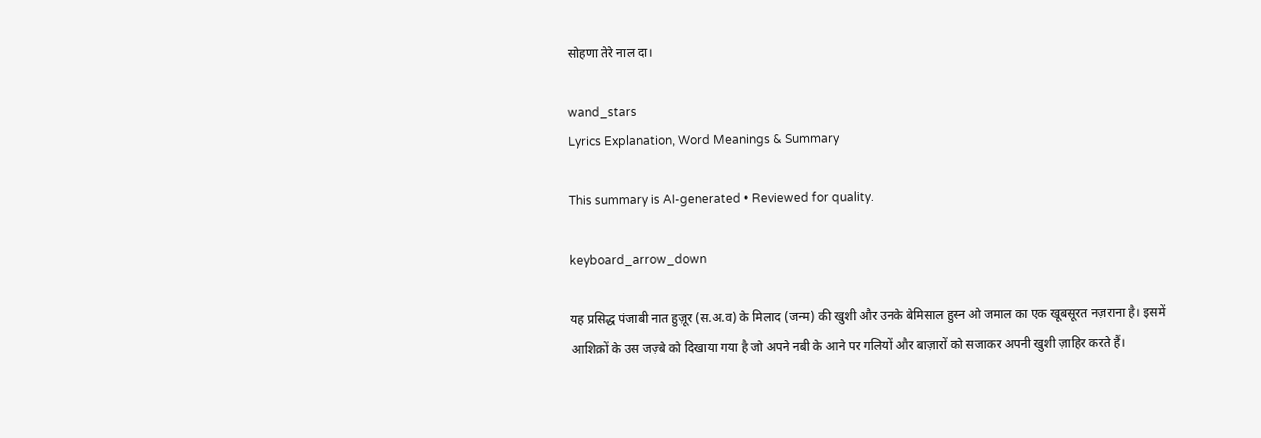सोहणा तेरे नाल दा।

wand_stars
Lyrics Explanation, Word Meanings & Summary

This summary is AI-generated • Reviewed for quality.

keyboard_arrow_down

यह प्रसिद्ध पंजाबी नात हुज़ूर (स.अ.व) के मिलाद (जन्म) की खुशी और उनके बेमिसाल हुस्न ओ जमाल का एक खूबसूरत नज़राना है। इसमें आशिक़ों के उस जज़्बे को दिखाया गया है जो अपने नबी के आने पर गलियों और बाज़ारों को सजाकर अपनी खुशी ज़ाहिर करते हैं।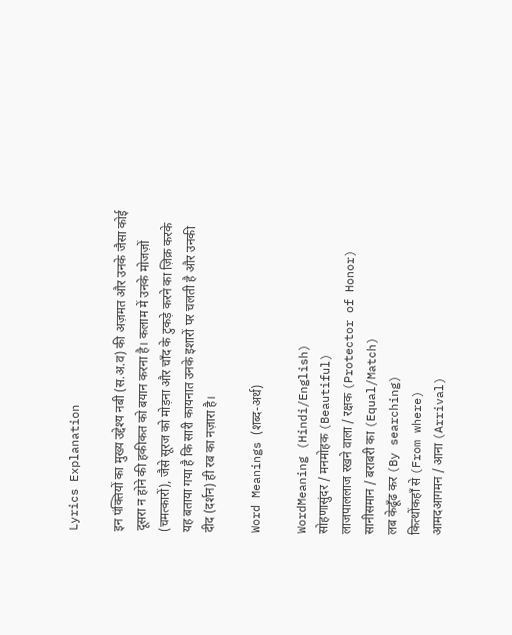Lyrics Explanation

इन पंक्तियों का मुख्य उद्देश्य नबी (स.अ.व) की अज़मत और उनके जैसा कोई दूसरा न होने की हकीकत को बयान करना है। कलाम में उनके मोजज़ों (चमत्कारों), जैसे सूरज को मोड़ना और चाँद के टुकड़े करने का ज़िक्र करके यह बताया गया है कि सारी कायनात उनके इशारों पर चलती है और उनकी दीद (दर्शन) ही रब का नज़ारा है।

Word Meanings (शब्द-अर्थ)

WordMeaning (Hindi/English)
सोहणासुंदर / मनमोहक (Beautiful)
लाजपाललाज रखने वाला / रक्षक (Protector of Honor)
सानीसमान / बराबरी का (Equal/Match)
लब केढूँढ कर (By searching)
कित्थोंकहाँ से (From where)
आमदआगमन / आना (Arrival)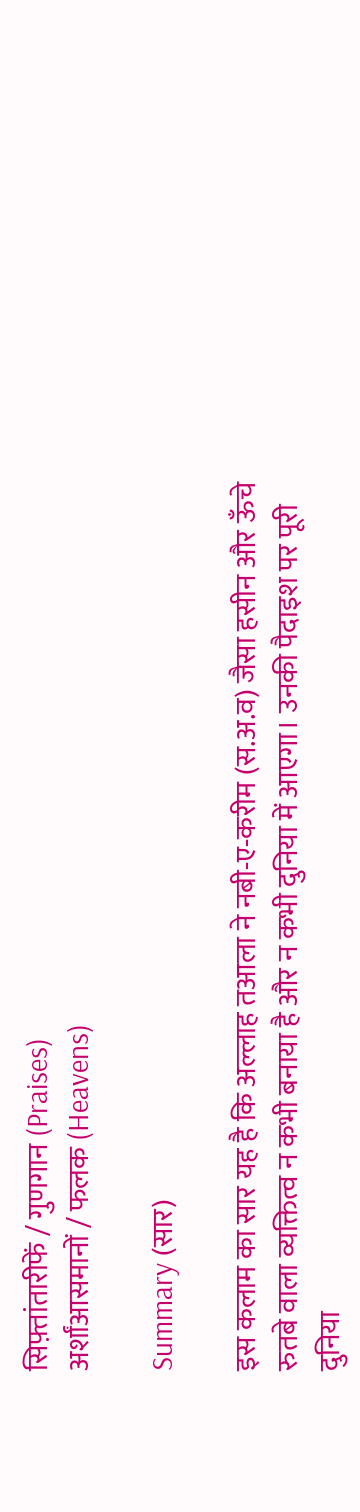सिफ़्तांतारीफें / गुणगान (Praises)
अर्शांआसमानों / फलक (Heavens)

Summary (सार)

इस कलाम का सार यह है कि अल्लाह तआला ने नबी-ए-करीम (स.अ.व) जैसा हसीन और ऊँचे रुतबे वाला व्यक्तित्व न कभी बनाया है और न कभी दुनिया में आएगा। उनकी पैदाइश पर पूरी दुनिया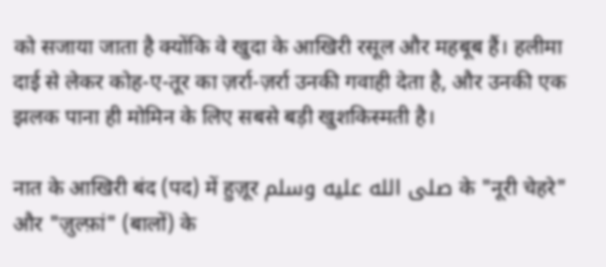को सजाया जाता है क्योंकि वे खुदा के आखिरी रसूल और महबूब हैं। हलीमा दाई से लेकर कोह-ए-तूर का ज़र्रा-ज़र्रा उनकी गवाही देता है, और उनकी एक झलक पाना ही मोमिन के लिए सबसे बड़ी खुशकिस्मती है।

नात के आखिरी बंद (पद) में हुज़ूर صلى الله عليه وسلم के "नूरी चेहरे" और "ज़ुल्फ़ां" (बालों) के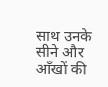साथ उनके सीने और आँखों की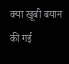क्या खूबी बयान की गई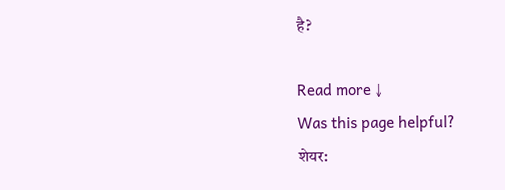है?

Read more ↓
Was this page helpful?
शेयर: